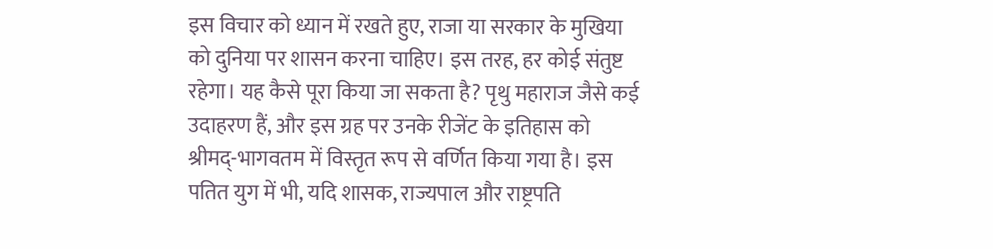इस विचार को ध्यान में रखते हुए, राजा या सरकार के मुखिया को दुनिया पर शासन करना चाहिए। इस तरह, हर कोई संतुष्ट रहेगा। यह कैसे पूरा किया जा सकता है? पृथु महाराज जैसे कई उदाहरण हैं, और इस ग्रह पर उनके रीजेंट के इतिहास को श्रीमद्-भागवतम में विस्तृत रूप से वर्णित किया गया है। इस पतित युग में भी, यदि शासक, राज्यपाल और राष्ट्रपति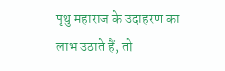पृथु महाराज के उदाहरण का लाभ उठाते हैं, तो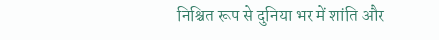निश्चित रूप से दुनिया भर में शांति और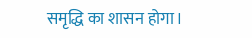समृद्धि का शासन होगा।